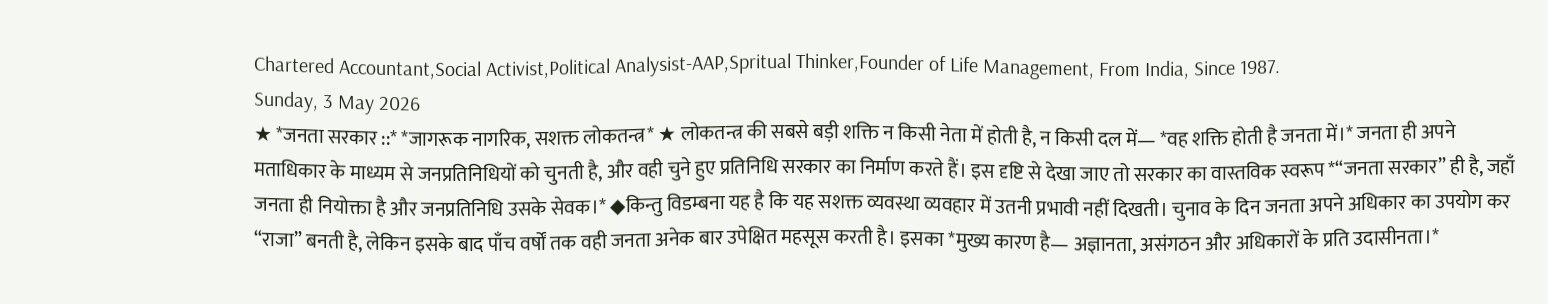Chartered Accountant,Social Activist,Political Analysist-AAP,Spritual Thinker,Founder of Life Management, From India, Since 1987.
Sunday, 3 May 2026
★ *जनता सरकार ::* *जागरूक नागरिक, सशक्त लोकतन्त्र* ★ लोकतन्त्र की सबसे बड़ी शक्ति न किसी नेता में होती है, न किसी दल में— *वह शक्ति होती है जनता में।* जनता ही अपने मताधिकार के माध्यम से जनप्रतिनिधियों को चुनती है, और वही चुने हुए प्रतिनिधि सरकार का निर्माण करते हैं। इस दृष्टि से देखा जाए तो सरकार का वास्तविक स्वरूप *“जनता सरकार” ही है, जहाँ जनता ही नियोक्ता है और जनप्रतिनिधि उसके सेवक।* ◆किन्तु विडम्बना यह है कि यह सशक्त व्यवस्था व्यवहार में उतनी प्रभावी नहीं दिखती। चुनाव के दिन जनता अपने अधिकार का उपयोग कर “राजा” बनती है, लेकिन इसके बाद पाँच वर्षों तक वही जनता अनेक बार उपेक्षित महसूस करती है। इसका *मुख्य कारण है— अज्ञानता, असंगठन और अधिकारों के प्रति उदासीनता।*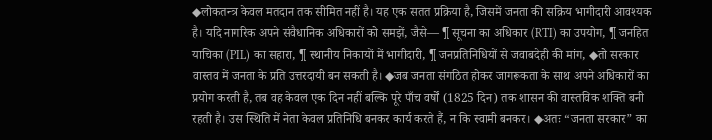◆लोकतन्त्र केवल मतदान तक सीमित नहीं है। यह एक सतत प्रक्रिया है, जिसमें जनता की सक्रिय भागीदारी आवश्यक है। यदि नागरिक अपने संवैधानिक अधिकारों को समझें, जैसे— ¶ सूचना का अधिकार (RTI) का उपयोग, ¶ जनहित याचिका (PIL) का सहारा, ¶ स्थानीय निकायों में भागीदारी, ¶ जनप्रतिनिधियों से जवाबदेही की मांग, ◆तो सरकार वास्तव में जनता के प्रति उत्तरदायी बन सकती है। ◆जब जनता संगठित होकर जागरूकता के साथ अपने अधिकारों का प्रयोग करती है, तब वह केवल एक दिन नहीं बल्कि पूरे पाँच वर्षों (1825 दिन) तक शासन की वास्तविक शक्ति बनी रहती है। उस स्थिति में नेता केवल प्रतिनिधि बनकर कार्य करते हैं, न कि स्वामी बनकर। ◆अतः “जनता सरकार” का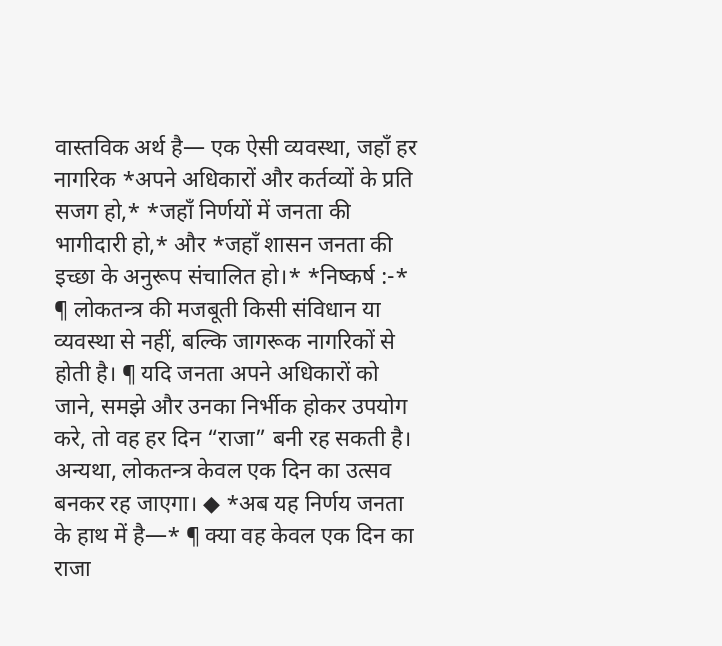वास्तविक अर्थ है— एक ऐसी व्यवस्था, जहाँ हर नागरिक *अपने अधिकारों और कर्तव्यों के प्रति सजग हो,* *जहाँ निर्णयों में जनता की भागीदारी हो,* और *जहाँ शासन जनता की इच्छा के अनुरूप संचालित हो।* *निष्कर्ष :-* ¶ लोकतन्त्र की मजबूती किसी संविधान या व्यवस्था से नहीं, बल्कि जागरूक नागरिकों से होती है। ¶ यदि जनता अपने अधिकारों को जाने, समझे और उनका निर्भीक होकर उपयोग करे, तो वह हर दिन “राजा” बनी रह सकती है। अन्यथा, लोकतन्त्र केवल एक दिन का उत्सव बनकर रह जाएगा। ◆ *अब यह निर्णय जनता के हाथ में है—* ¶ क्या वह केवल एक दिन का राजा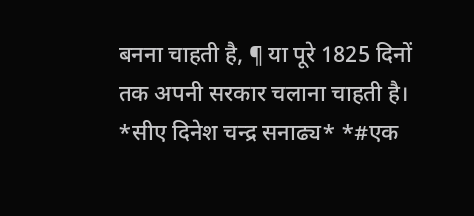बनना चाहती है, ¶ या पूरे 1825 दिनों तक अपनी सरकार चलाना चाहती है। *सीए दिनेश चन्द्र सनाढ्य* *#एक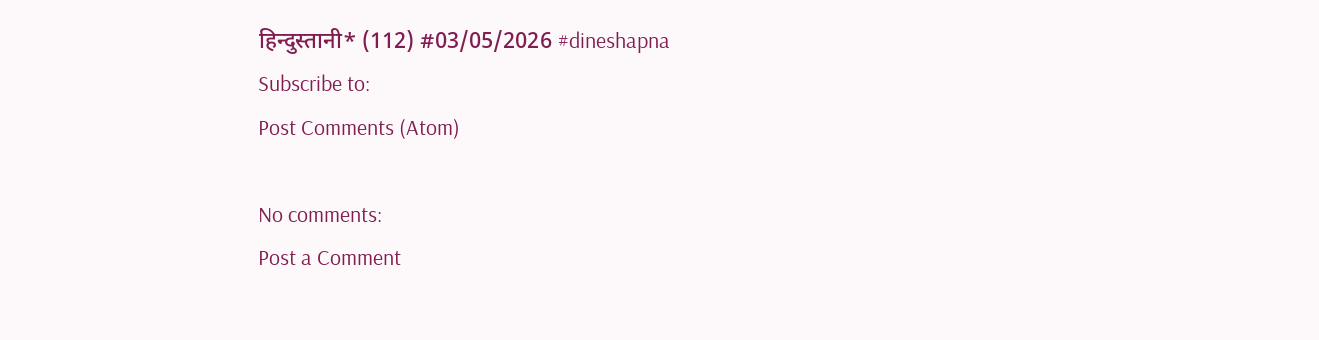हिन्दुस्तानी* (112) #03/05/2026 #dineshapna
Subscribe to:
Post Comments (Atom)

No comments:
Post a Comment